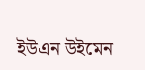ইউএন উইমেন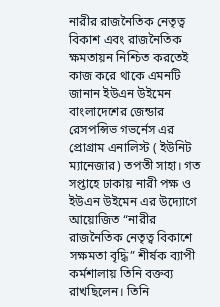নারীর রাজনৈতিক নেতৃত্ব বিকাশ এবং রাজনৈতিক ক্ষমতায়ন নিশ্চিত করতেই কাজ করে থাকে এমনটি জানান ইউএন উইমেন বাংলাদেশের জেন্ডার রেসপন্সিভ গভর্নেস এর প্রোগ্রাম এনালিস্ট ( ইউনিট ম্যানেজার) তপতী সাহা। গত সপ্তাহে ঢাকায় নারী পক্ষ ও ইউএন উইমেন এর উদ্যোগে আয়োজিত “নারীর রাজনৈতিক নেতৃত্ব বিকাশে সক্ষমতা বৃদ্ধি” শীর্ষক ব্যাপী কর্মশালায় তিনি বক্তব্য রাখছিলেন। তিনি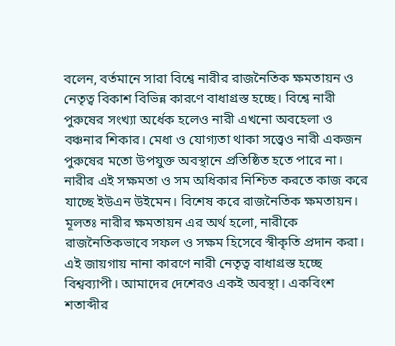বলেন, বর্তমানে সারা বিশ্বে নারীর রাজনৈতিক ক্ষমতায়ন ও নেতৃত্ব বিকাশ বিভিন্ন কারণে বাধাগ্রস্ত হচ্ছে। বিশ্বে নারী পুরুষের সংখ্যা অর্ধেক হলেও নারী এখনো অবহেলা ও বঞ্চনার শিকার। মেধা ও যোগ্যতা থাকা সত্ত্বেও নারী একজন পুরুষের মতো উপযুক্ত অবস্থানে প্রতিষ্ঠিত হতে পারে না। নারীর এই সক্ষমতা ও সম অধিকার নিশ্চিত করতে কাজ করে যাচ্ছে ইউএন উইমেন। বিশেষ করে রাজনৈতিক ক্ষমতায়ন। মূলতঃ নারীর ক্ষমতায়ন এর অর্থ হলো, নারীকে রাজনৈতিকভাবে সফল ও সক্ষম হিসেবে স্বীকৃতি প্রদান করা। এই জায়গায় নানা কারণে নারী নেতৃত্ব বাধাগ্রস্ত হচ্ছে বিশ্বব্যাপী। আমাদের দেশেরও একই অবস্থা। একবিংশ শতাব্দীর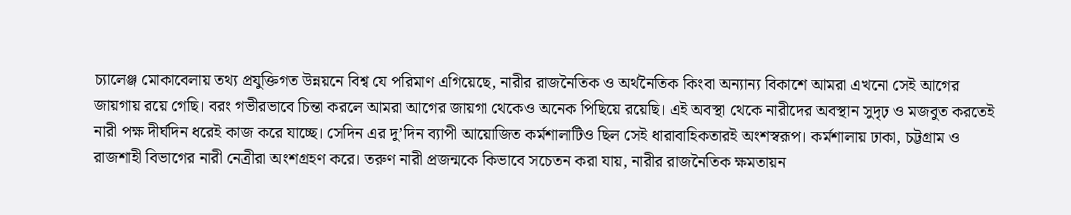চ্যালেঞ্জ মোকাবেলায় তথ্য প্রযুক্তিগত উন্নয়নে বিশ্ব যে পরিমাণ এগিয়েছে, নারীর রাজনৈতিক ও অর্থনৈতিক কিংবা অন্যান্য বিকাশে আমরা এখনো সেই আগের জায়গায় রয়ে গেছি। বরং গভীরভাবে চিন্তা করলে আমরা আগের জায়গা থেকেও অনেক পিছিয়ে রয়েছি। এই অবস্থা থেকে নারীদের অবস্থান সুদৃঢ় ও মজবুত করতেই নারী পক্ষ দীর্ঘদিন ধরেই কাজ করে যাচ্ছে। সেদিন এর দু’দিন ব্যাপী আয়োজিত কর্মশালাটিও ছিল সেই ধারাবাহিকতারই অংশস্বরূপ। কর্মশালায় ঢাকা, চট্টগ্রাম ও রাজশাহী বিভাগের নারী নেত্রীরা অংশগ্রহণ করে। তরুণ নারী প্রজন্মকে কিভাবে সচেতন করা যায়, নারীর রাজনৈতিক ক্ষমতায়ন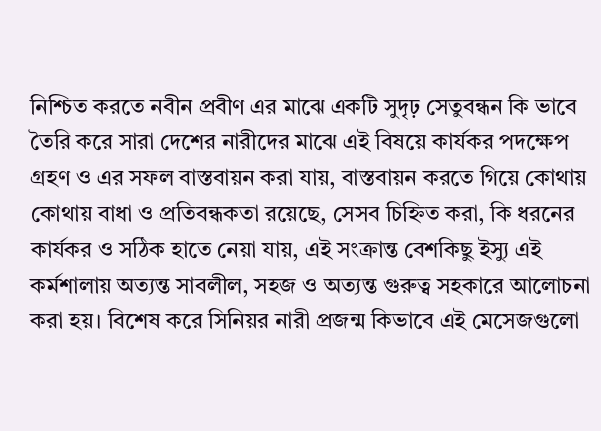নিশ্চিত করতে নবীন প্রবীণ এর মাঝে একটি সুদৃঢ় সেতুবন্ধন কি ভাবে তৈরি করে সারা দেশের নারীদের মাঝে এই বিষয়ে কার্যকর পদক্ষেপ গ্রহণ ও এর সফল বাস্তবায়ন করা যায়, বাস্তবায়ন করতে গিয়ে কোথায় কোথায় বাধা ও প্রতিবন্ধকতা রয়েছে, সেসব চিহ্নিত করা, কি ধরনের কার্যকর ও সঠিক হাতে নেয়া যায়, এই সংক্রান্ত বেশকিছু ইস্যু এই কর্মশালায় অত্যন্ত সাবলীল, সহজ ও অত্যন্ত গুরুত্ব সহকারে আলোচনা করা হয়। বিশেষ করে সিনিয়র নারী প্রজন্ম কিভাবে এই মেসেজগুলো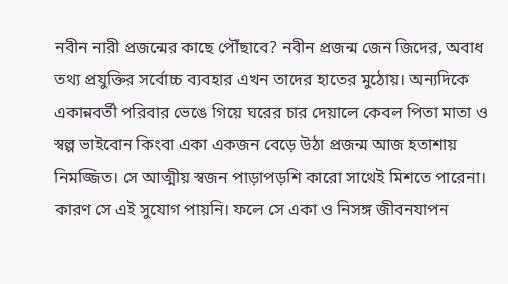নবীন নারী প্রজন্মের কাছে পৌঁছাবে? নবীন প্রজন্ম জেন জিদের, অবাধ তথ্য প্রযুক্তির সর্বোচ্চ ব্যবহার এখন তাদের হাতের মুঠোয়। অন্যদিকে একান্নবর্তী পরিবার ভেঙে গিয়ে ঘরের চার দেয়ালে কেবল পিতা মাতা ও স্বল্প ভাইবোন কিংবা একা একজন বেড়ে উঠা প্রজন্ম আজ হতাশায় নিমজ্জিত। সে আত্মীয় স্বজন পাড়াপড়শি কারো সাথেই মিশতে পারেনা। কারণ সে এই সুযোগ পায়নি। ফলে সে একা ও নিসঙ্গ জীবনযাপন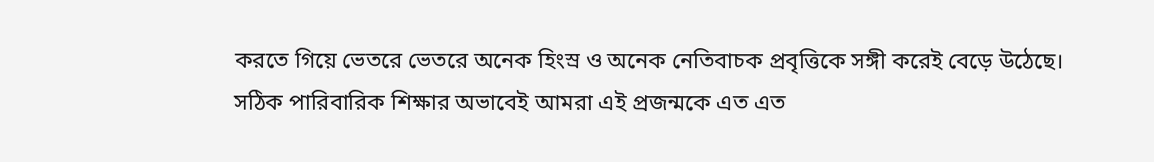করতে গিয়ে ভেতরে ভেতরে অনেক হিংস্র ও অনেক নেতিবাচক প্রবৃত্তিকে সঙ্গী করেই বেড়ে উঠেছে। সঠিক পারিবারিক শিক্ষার অভাবেই আমরা এই প্রজন্মকে এত এত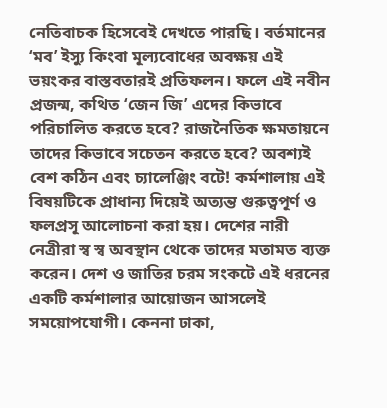নেতিবাচক হিসেবেই দেখতে পারছি। বর্তমানের ‘মব’ ইস্যু কিংবা মূল্যবোধের অবক্ষয় এই ভয়ংকর বাস্তবতারই প্রতিফলন। ফলে এই নবীন প্রজন্ম, কথিত ‘জেন জি’ এদের কিভাবে পরিচালিত করতে হবে? রাজনৈতিক ক্ষমতায়নে তাদের কিভাবে সচেতন করতে হবে? অবশ্যই বেশ কঠিন এবং চ্যালেঞ্জিং বটে! কর্মশালায় এই বিষয়টিকে প্রাধান্য দিয়েই অত্যন্ত গুরুত্বপূর্ণ ও ফলপ্রসূ আলোচনা করা হয়। দেশের নারী নেত্রীরা স্ব স্ব অবস্থান থেকে তাদের মতামত ব্যক্ত করেন। দেশ ও জাতির চরম সংকটে এই ধরনের একটি কর্মশালার আয়োজন আসলেই সময়োপযোগী। কেননা ঢাকা,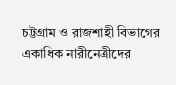চট্টগ্রাম ও রাজশাহী বিভাগের একাধিক নারীনেত্রীদের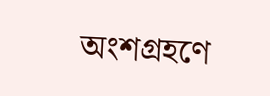অংশগ্রহণে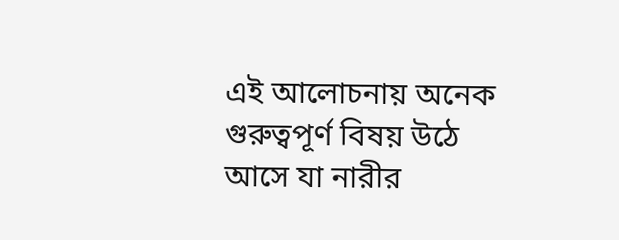এই আলোচনায় অনেক গুরুত্বপূর্ণ বিষয় উঠে আসে যা নারীর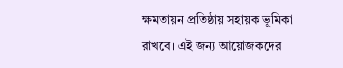ক্ষমতায়ন প্রতিষ্ঠায় সহায়ক ভূমিকা রাখবে। এই জন্য আয়োজকদের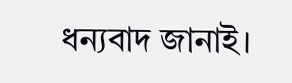ধন্যবাদ জানাই।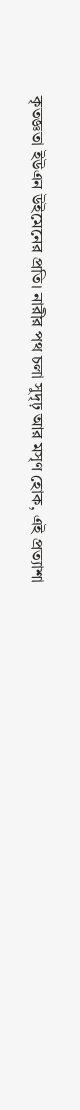কৃতজ্ঞতা ইউএন উইমেনের প্রতি। নারীর পথ চলা সুদৃঢ় আর মসৃণ হোক, এই প্রত্যাশা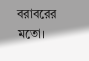বরাবরের মতো।